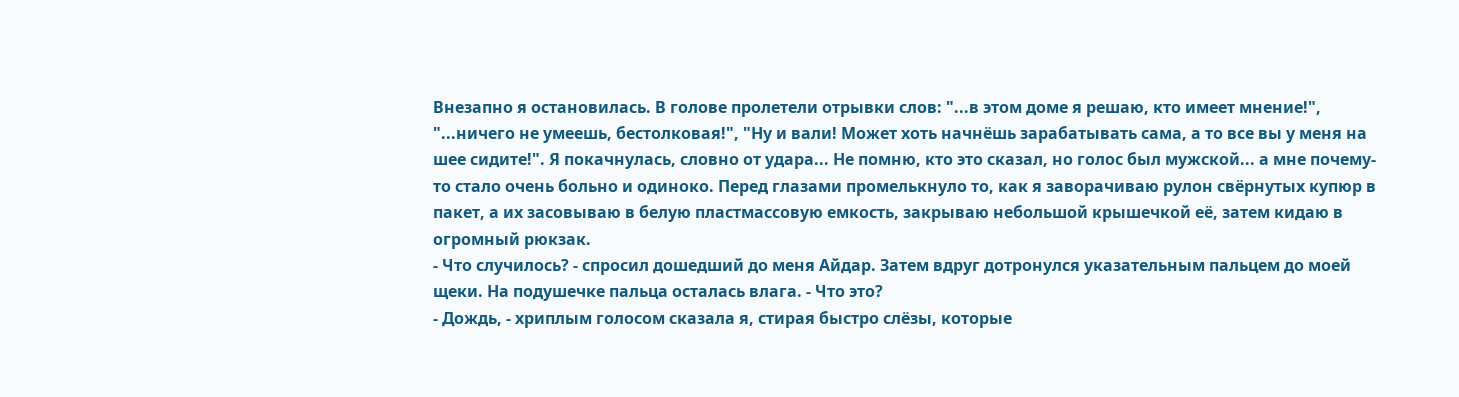Внезапно я остановилась. В голове пролетели отрывки слов: "...в этом доме я решаю, кто имеет мнение!", "...ничего не умеешь, бестолковая!", "Ну и вали! Может хоть начнёшь зарабатывать сама, а то все вы у меня на шее сидите!". Я покачнулась, словно от удара... Не помню, кто это сказал, но голос был мужской... а мне почему-то стало очень больно и одиноко. Перед глазами промелькнуло то, как я заворачиваю рулон свёрнутых купюр в пакет, а их засовываю в белую пластмассовую емкость, закрываю небольшой крышечкой её, затем кидаю в огромный рюкзак.
- Что случилось? - спросил дошедший до меня Айдар. Затем вдруг дотронулся указательным пальцем до моей щеки. На подушечке пальца осталась влага. - Что это?
- Дождь, - хриплым голосом сказала я, стирая быстро слёзы, которые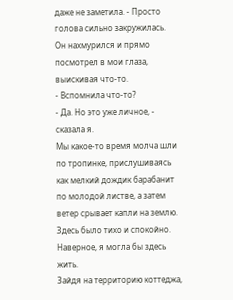даже не заметила. - Просто голова сильно закружилась.
Он нахмурился и прямо посмотрел в мои глаза, выискивая что-то.
- Вспомнила что-то?
- Да. Но это уже личное, - сказала я.
Мы какое-то время молча шли по тропинке, прислушиваясь как мелкий дождик барабанит по молодой листве, а затем ветер срывает капли на землю. Здесь было тихо и спокойно. Наверное, я могла бы здесь жить.
Зайдя на территорию коттеджа,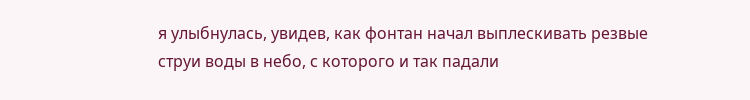я улыбнулась, увидев, как фонтан начал выплескивать резвые струи воды в небо, с которого и так падали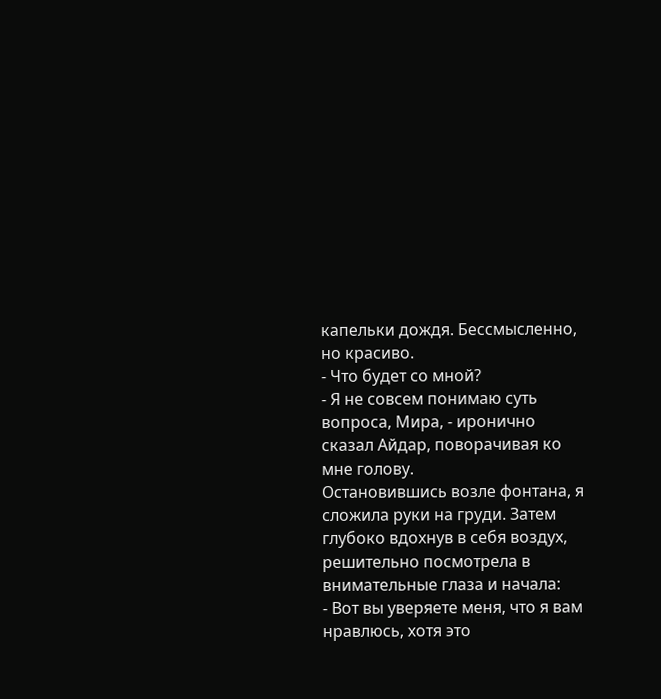капельки дождя. Бессмысленно, но красиво.
- Что будет со мной?
- Я не совсем понимаю суть вопроса, Мира, - иронично сказал Айдар, поворачивая ко мне голову.
Остановившись возле фонтана, я сложила руки на груди. Затем глубоко вдохнув в себя воздух, решительно посмотрела в внимательные глаза и начала:
- Вот вы уверяете меня, что я вам нравлюсь, хотя это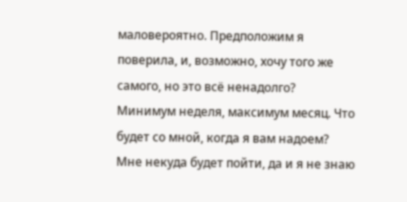маловероятно. Предположим я поверила, и, возможно, хочу того же самого, но это всё ненадолго? Минимум неделя, максимум месяц. Что будет со мной, когда я вам надоем? Мне некуда будет пойти, да и я не знаю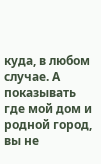куда, в любом случае. А показывать где мой дом и родной город, вы не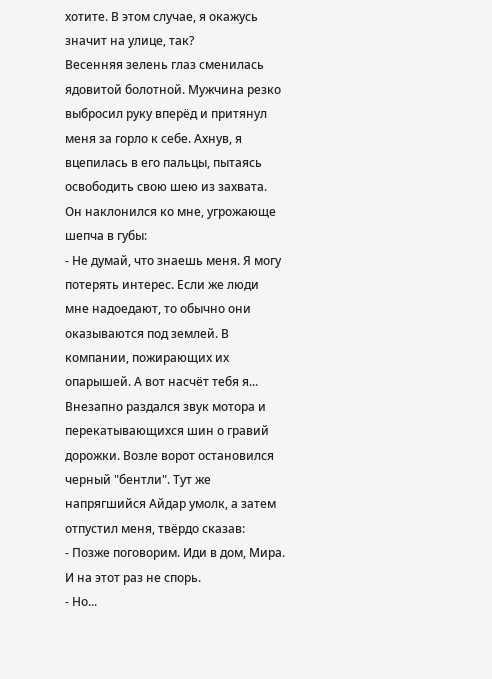хотите. В этом случае, я окажусь значит на улице, так?
Весенняя зелень глаз сменилась ядовитой болотной. Мужчина резко выбросил руку вперёд и притянул меня за горло к себе. Ахнув, я вцепилась в его пальцы, пытаясь освободить свою шею из захвата.
Он наклонился ко мне, угрожающе шепча в губы:
- Не думай, что знаешь меня. Я могу потерять интерес. Если же люди мне надоедают, то обычно они оказываются под землей. В компании, пожирающих их опарышей. А вот насчёт тебя я...
Внезапно раздался звук мотора и перекатывающихся шин о гравий дорожки. Возле ворот остановился черный "бентли". Тут же напрягшийся Айдар умолк, а затем отпустил меня, твёрдо сказав:
- Позже поговорим. Иди в дом, Мира. И на этот раз не спорь.
- Но...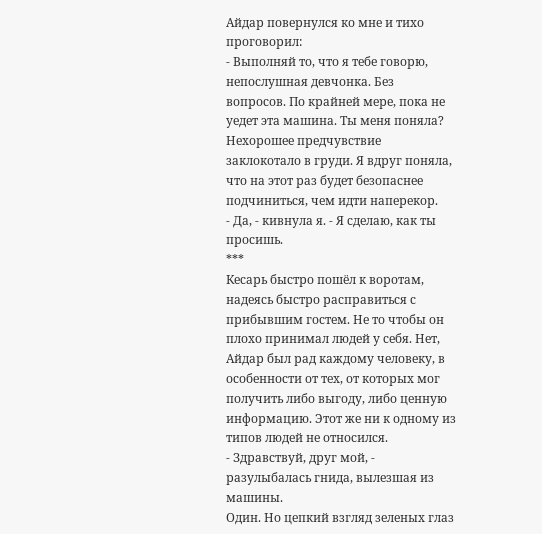Айдар повернулся ко мне и тихо проговорил:
- Выполняй то, что я тебе говорю, непослушная девчонка. Без вопросов. По крайней мере, пока не уедет эта машина. Ты меня поняла?
Нехорошее предчувствие заклокотало в груди. Я вдруг поняла, что на этот раз будет безопаснее подчиниться, чем идти наперекор.
- Да, - кивнула я. - Я сделаю, как ты просишь.
***
Кесарь быстро пошёл к воротам, надеясь быстро расправиться с прибывшим гостем. Не то чтобы он плохо принимал людей у себя. Нет, Айдар был рад каждому человеку, в особенности от тех, от которых мог получить либо выгоду, либо ценную информацию. Этот же ни к одному из типов людей не относился.
- Здравствуй, друг мой, - разулыбалась гнида, вылезшая из машины.
Один. Но цепкий взгляд зеленых глаз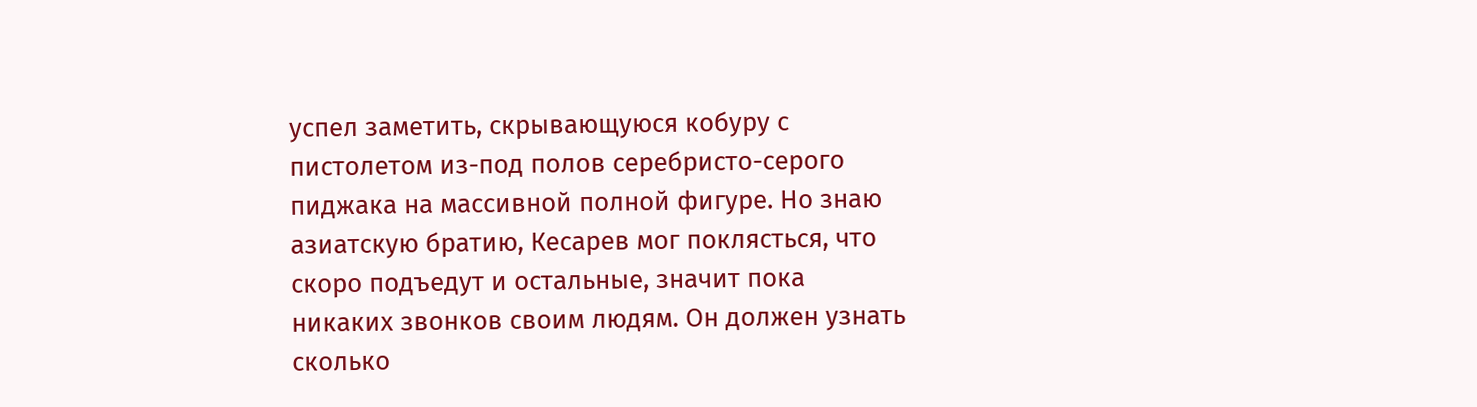успел заметить, скрывающуюся кобуру с пистолетом из-под полов серебристо-серого пиджака на массивной полной фигуре. Но знаю азиатскую братию, Кесарев мог поклясться, что скоро подъедут и остальные, значит пока никаких звонков своим людям. Он должен узнать сколько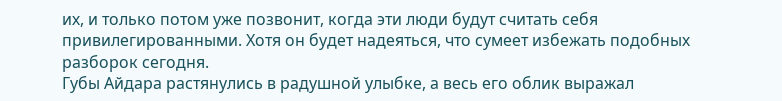их, и только потом уже позвонит, когда эти люди будут считать себя привилегированными. Хотя он будет надеяться, что сумеет избежать подобных разборок сегодня.
Губы Айдара растянулись в радушной улыбке, а весь его облик выражал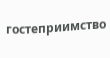гостеприимство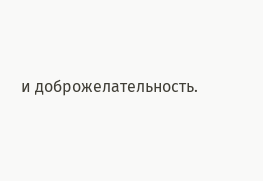и доброжелательность.